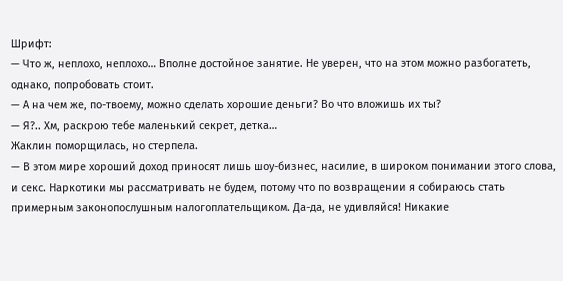Шрифт:
— Что ж, неплохо, неплохо… Вполне достойное занятие. Не уверен, что на этом можно разбогатеть, однако, попробовать стоит.
— А на чем же, по-твоему, можно сделать хорошие деньги? Во что вложишь их ты?
— Я?.. Хм, раскрою тебе маленький секрет, детка…
Жаклин поморщилась, но стерпела.
— В этом мире хороший доход приносят лишь шоу-бизнес, насилие, в широком понимании этого слова, и секс. Наркотики мы рассматривать не будем, потому что по возвращении я собираюсь стать примерным законопослушным налогоплательщиком. Да-да, не удивляйся! Никакие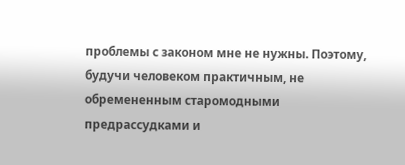проблемы с законом мне не нужны. Поэтому, будучи человеком практичным, не обремененным старомодными предрассудками и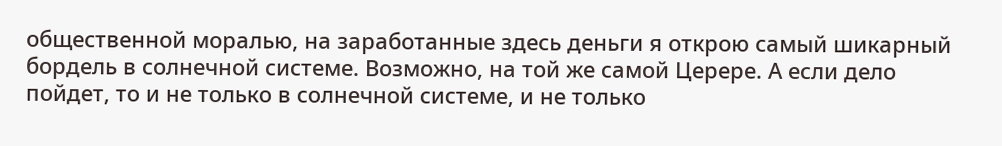общественной моралью, на заработанные здесь деньги я открою самый шикарный бордель в солнечной системе. Возможно, на той же самой Церере. А если дело пойдет, то и не только в солнечной системе, и не только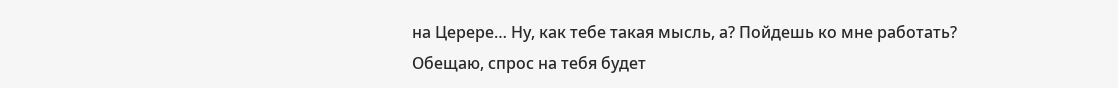на Церере… Ну, как тебе такая мысль, а? Пойдешь ко мне работать? Обещаю, спрос на тебя будет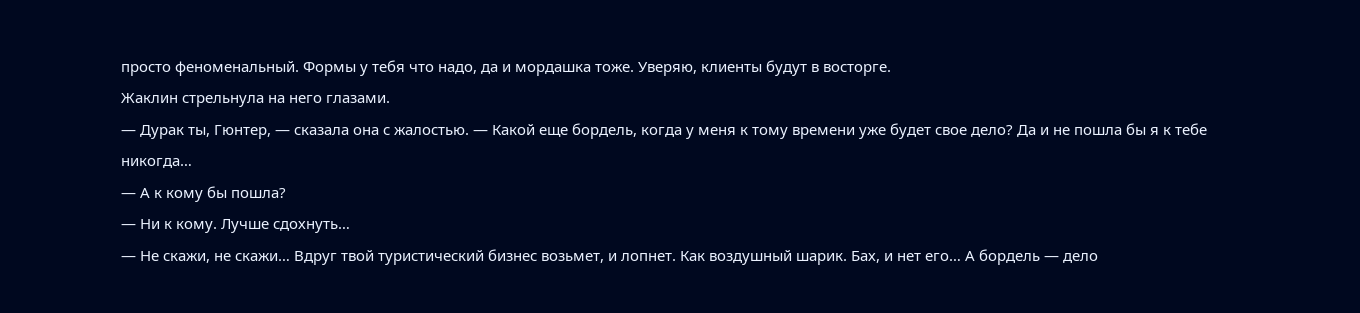просто феноменальный. Формы у тебя что надо, да и мордашка тоже. Уверяю, клиенты будут в восторге.
Жаклин стрельнула на него глазами.
— Дурак ты, Гюнтер, — сказала она с жалостью. — Какой еще бордель, когда у меня к тому времени уже будет свое дело? Да и не пошла бы я к тебе никогда…
— А к кому бы пошла?
— Ни к кому. Лучше сдохнуть…
— Не скажи, не скажи… Вдруг твой туристический бизнес возьмет, и лопнет. Как воздушный шарик. Бах, и нет его… А бордель — дело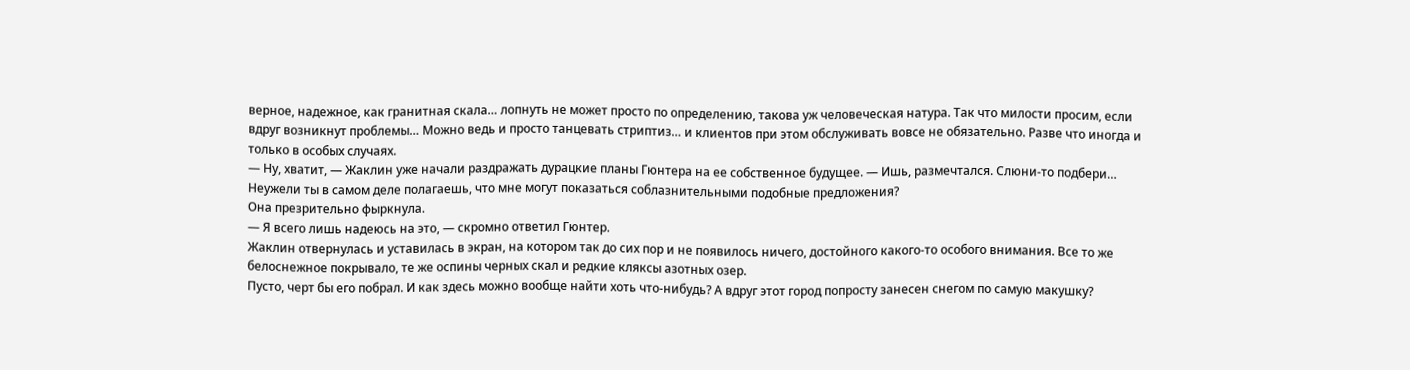верное, надежное, как гранитная скала… лопнуть не может просто по определению, такова уж человеческая натура. Так что милости просим, если вдруг возникнут проблемы… Можно ведь и просто танцевать стриптиз… и клиентов при этом обслуживать вовсе не обязательно. Разве что иногда и только в особых случаях.
— Ну, хватит, — Жаклин уже начали раздражать дурацкие планы Гюнтера на ее собственное будущее. — Ишь, размечтался. Слюни-то подбери… Неужели ты в самом деле полагаешь, что мне могут показаться соблазнительными подобные предложения?
Она презрительно фыркнула.
— Я всего лишь надеюсь на это, — скромно ответил Гюнтер.
Жаклин отвернулась и уставилась в экран, на котором так до сих пор и не появилось ничего, достойного какого-то особого внимания. Все то же белоснежное покрывало, те же оспины черных скал и редкие кляксы азотных озер.
Пусто, черт бы его побрал. И как здесь можно вообще найти хоть что-нибудь? А вдруг этот город попросту занесен снегом по самую макушку?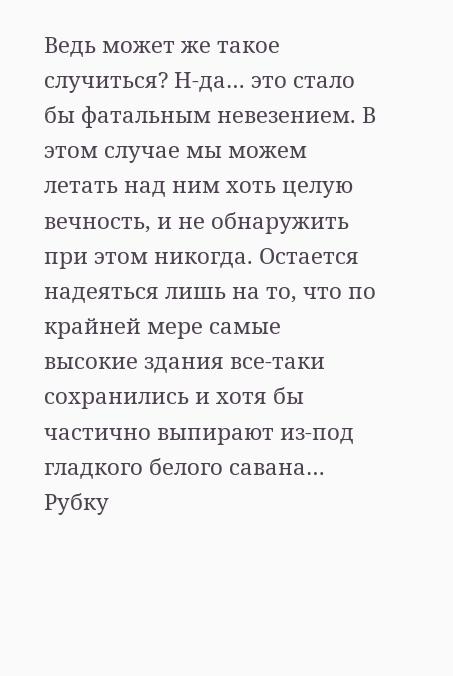Ведь может же такое случиться? Н-да… это стало бы фатальным невезением. В этом случае мы можем летать над ним хоть целую вечность, и не обнаружить при этом никогда. Остается надеяться лишь на то, что по крайней мере самые высокие здания все-таки сохранились и хотя бы частично выпирают из-под гладкого белого савана…
Рубку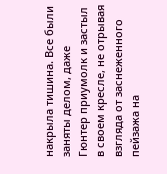накрыла тишина. Все были заняты делом, даже Гюнтер приумолк и застыл в своем кресле, не отрывая взгляда от заснеженного пейзажа на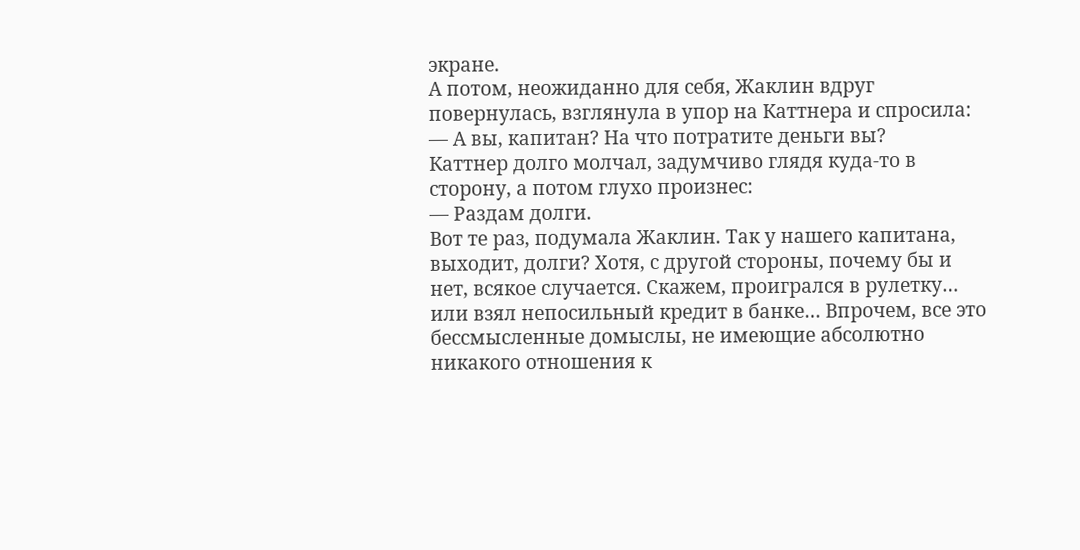экране.
А потом, неожиданно для себя, Жаклин вдруг повернулась, взглянула в упор на Каттнера и спросила:
— А вы, капитан? На что потратите деньги вы?
Каттнер долго молчал, задумчиво глядя куда-то в сторону, а потом глухо произнес:
— Раздам долги.
Вот те раз, подумала Жаклин. Так у нашего капитана, выходит, долги? Хотя, с другой стороны, почему бы и нет, всякое случается. Скажем, проигрался в рулетку… или взял непосильный кредит в банке… Впрочем, все это бессмысленные домыслы, не имеющие абсолютно никакого отношения к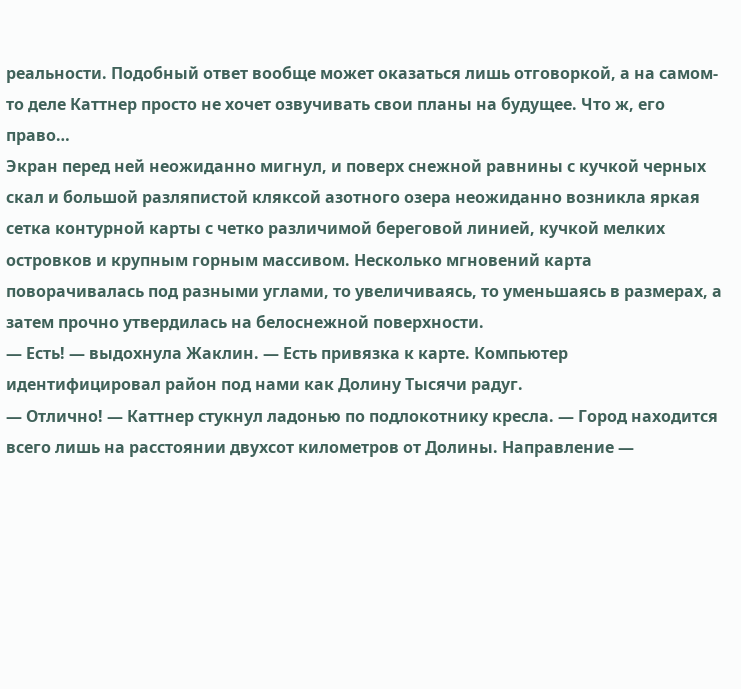реальности. Подобный ответ вообще может оказаться лишь отговоркой, а на самом-то деле Каттнер просто не хочет озвучивать свои планы на будущее. Что ж, его право…
Экран перед ней неожиданно мигнул, и поверх снежной равнины с кучкой черных скал и большой разляпистой кляксой азотного озера неожиданно возникла яркая сетка контурной карты с четко различимой береговой линией, кучкой мелких островков и крупным горным массивом. Несколько мгновений карта поворачивалась под разными углами, то увеличиваясь, то уменьшаясь в размерах, а затем прочно утвердилась на белоснежной поверхности.
— Есть! — выдохнула Жаклин. — Есть привязка к карте. Компьютер идентифицировал район под нами как Долину Тысячи радуг.
— Отлично! — Каттнер стукнул ладонью по подлокотнику кресла. — Город находится всего лишь на расстоянии двухсот километров от Долины. Направление —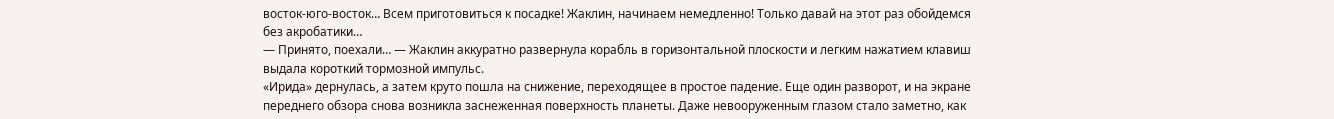восток-юго-восток… Всем приготовиться к посадке! Жаклин, начинаем немедленно! Только давай на этот раз обойдемся без акробатики…
— Принято, поехали… — Жаклин аккуратно развернула корабль в горизонтальной плоскости и легким нажатием клавиш выдала короткий тормозной импульс.
«Ирида» дернулась, а затем круто пошла на снижение, переходящее в простое падение. Еще один разворот, и на экране переднего обзора снова возникла заснеженная поверхность планеты. Даже невооруженным глазом стало заметно, как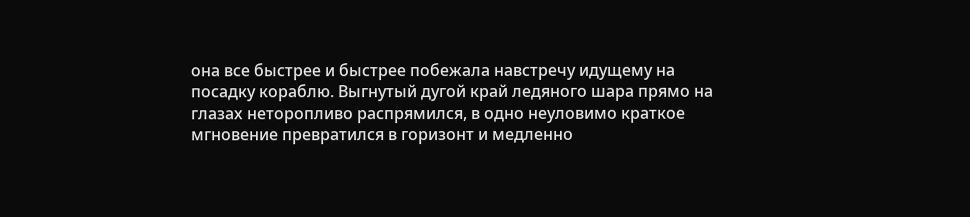она все быстрее и быстрее побежала навстречу идущему на посадку кораблю. Выгнутый дугой край ледяного шара прямо на глазах неторопливо распрямился, в одно неуловимо краткое мгновение превратился в горизонт и медленно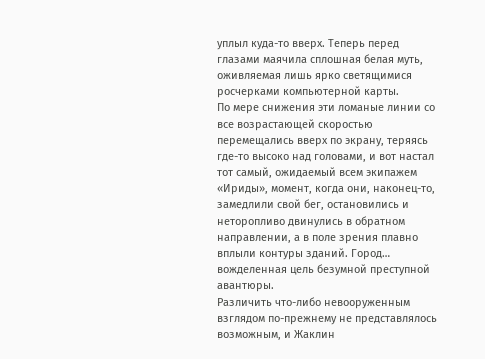уплыл куда-то вверх. Теперь перед глазами маячила сплошная белая муть, оживляемая лишь ярко светящимися росчерками компьютерной карты.
По мере снижения эти ломаные линии со все возрастающей скоростью перемещались вверх по экрану, теряясь где-то высоко над головами, и вот настал тот самый, ожидаемый всем экипажем «Ириды», момент, когда они, наконец-то, замедлили свой бег, остановились и неторопливо двинулись в обратном направлении, а в поле зрения плавно вплыли контуры зданий. Город… вожделенная цель безумной преступной авантюры.
Различить что-либо невооруженным взглядом по-прежнему не представлялось возможным, и Жаклин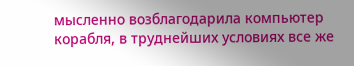мысленно возблагодарила компьютер корабля, в труднейших условиях все же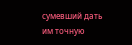сумевший дать им точную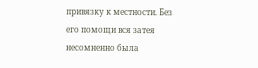привязку к местности. Без его помощи вся затея несомненно была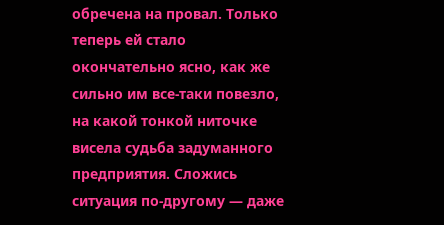обречена на провал. Только теперь ей стало окончательно ясно, как же сильно им все-таки повезло, на какой тонкой ниточке висела судьба задуманного предприятия. Сложись ситуация по-другому — даже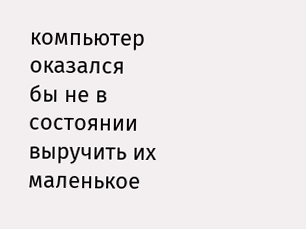компьютер оказался бы не в состоянии выручить их маленькое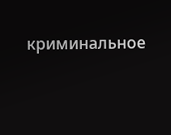криминальное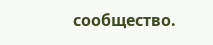сообщество.